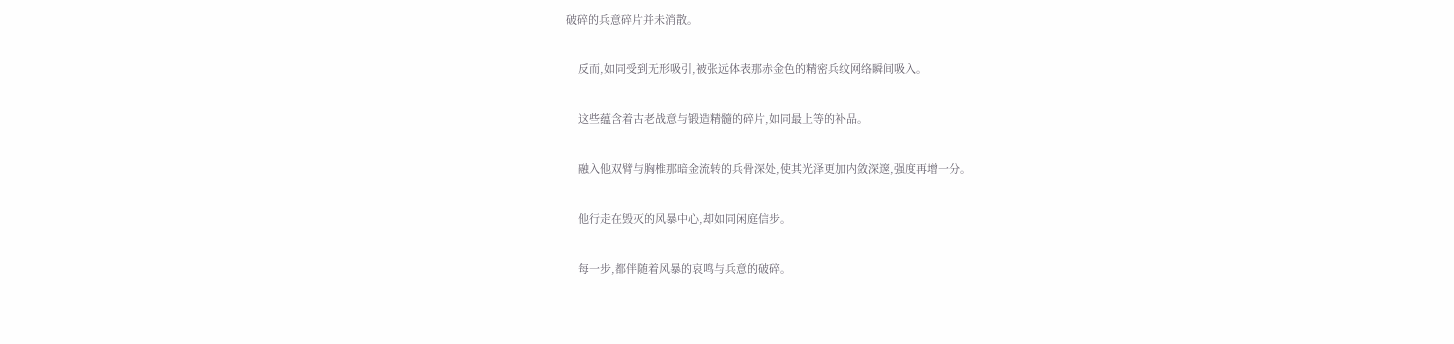破碎的兵意碎片并未消散。

    反而,如同受到无形吸引,被张远体表那赤金色的精密兵纹网络瞬间吸入。

    这些蕴含着古老战意与锻造精髓的碎片,如同最上等的补品。

    融入他双臂与胸椎那暗金流转的兵骨深处,使其光泽更加内敛深邃,强度再增一分。

    他行走在毁灭的风暴中心,却如同闲庭信步。

    每一步,都伴随着风暴的哀鸣与兵意的破碎。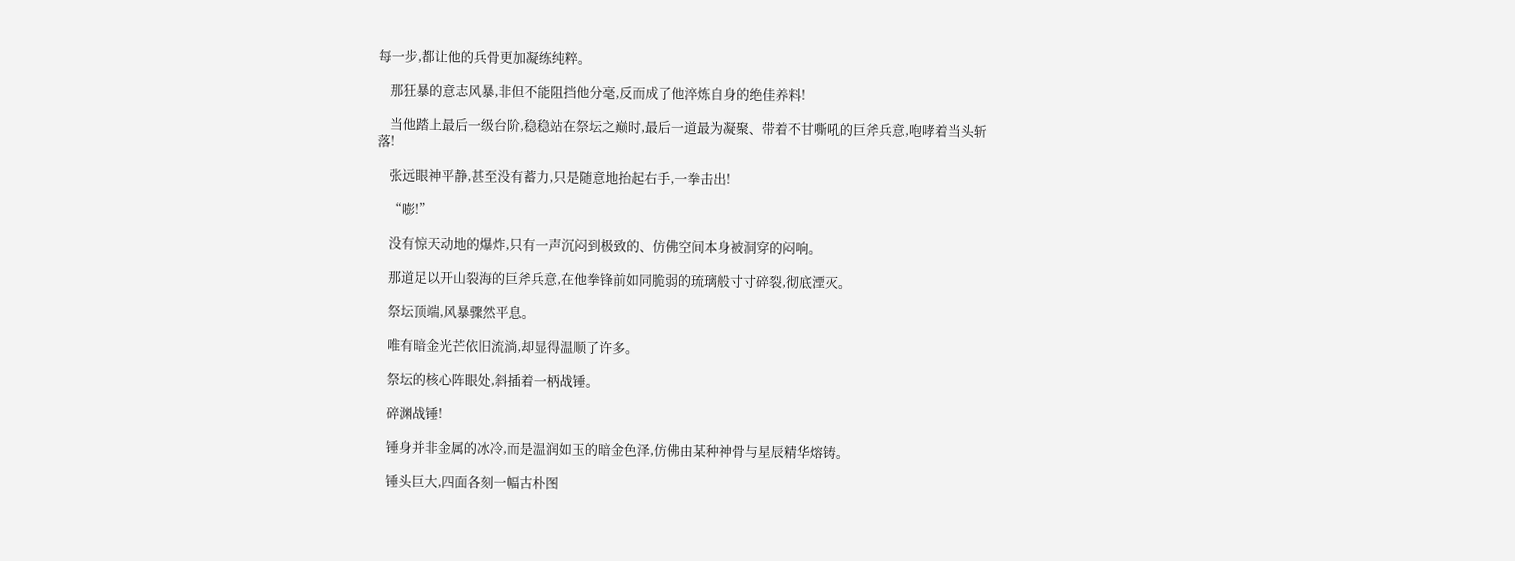每一步,都让他的兵骨更加凝练纯粹。

    那狂暴的意志风暴,非但不能阻挡他分毫,反而成了他淬炼自身的绝佳养料!

    当他踏上最后一级台阶,稳稳站在祭坛之巅时,最后一道最为凝聚、带着不甘嘶吼的巨斧兵意,咆哮着当头斩落!

    张远眼神平静,甚至没有蓄力,只是随意地抬起右手,一拳击出!

    “嘭!”

    没有惊天动地的爆炸,只有一声沉闷到极致的、仿佛空间本身被洞穿的闷响。

    那道足以开山裂海的巨斧兵意,在他拳锋前如同脆弱的琉璃般寸寸碎裂,彻底湮灭。

    祭坛顶端,风暴骤然平息。

    唯有暗金光芒依旧流淌,却显得温顺了许多。

    祭坛的核心阵眼处,斜插着一柄战锤。

    碎渊战锤!

    锤身并非金属的冰冷,而是温润如玉的暗金色泽,仿佛由某种神骨与星辰精华熔铸。

    锤头巨大,四面各刻一幅古朴图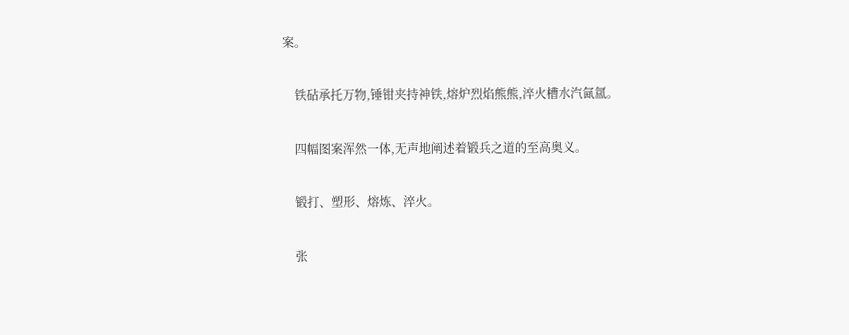案。

    铁砧承托万物,锤钳夹持神铁,熔炉烈焰熊熊,淬火槽水汽氤氲。

    四幅图案浑然一体,无声地阐述着锻兵之道的至高奥义。

    锻打、塑形、熔炼、淬火。

    张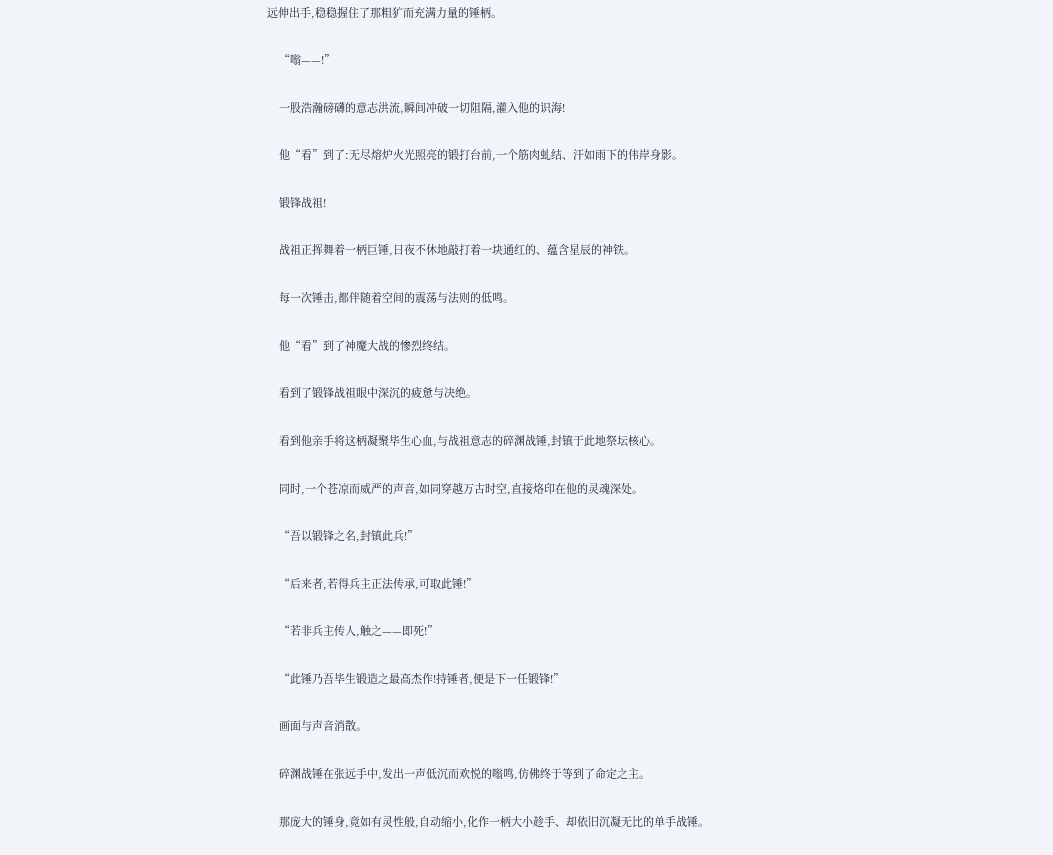远伸出手,稳稳握住了那粗犷而充满力量的锤柄。

    “嗡——!”

    一股浩瀚磅礴的意志洪流,瞬间冲破一切阻隔,灌入他的识海!

    他“看”到了:无尽熔炉火光照亮的锻打台前,一个筋肉虬结、汗如雨下的伟岸身影。

    锻锋战祖!

    战祖正挥舞着一柄巨锤,日夜不休地敲打着一块通红的、蕴含星辰的神铁。

    每一次锤击,都伴随着空间的震荡与法则的低鸣。

    他“看”到了神魔大战的惨烈终结。

    看到了锻锋战祖眼中深沉的疲惫与决绝。

    看到他亲手将这柄凝聚毕生心血,与战祖意志的碎渊战锤,封镇于此地祭坛核心。

    同时,一个苍凉而威严的声音,如同穿越万古时空,直接烙印在他的灵魂深处。

    “吾以锻锋之名,封镇此兵!”

    “后来者,若得兵主正法传承,可取此锤!”

    “若非兵主传人,触之——即死!”

    “此锤乃吾毕生锻造之最高杰作!持锤者,便是下一任锻锋!”

    画面与声音消散。

    碎渊战锤在张远手中,发出一声低沉而欢悦的嗡鸣,仿佛终于等到了命定之主。

    那庞大的锤身,竟如有灵性般,自动缩小,化作一柄大小趁手、却依旧沉凝无比的单手战锤。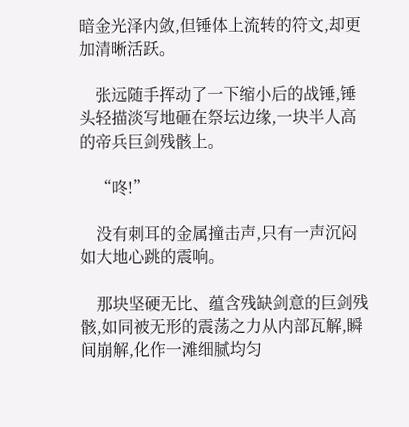暗金光泽内敛,但锤体上流转的符文,却更加清晰活跃。

    张远随手挥动了一下缩小后的战锤,锤头轻描淡写地砸在祭坛边缘,一块半人高的帝兵巨剑残骸上。

    “咚!”

    没有刺耳的金属撞击声,只有一声沉闷如大地心跳的震响。

    那块坚硬无比、蕴含残缺剑意的巨剑残骸,如同被无形的震荡之力从内部瓦解,瞬间崩解,化作一滩细腻均匀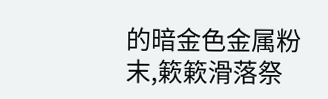的暗金色金属粉末,簌簌滑落祭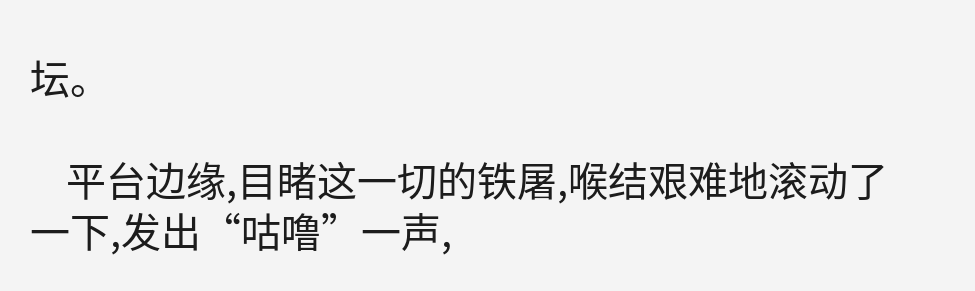坛。

    平台边缘,目睹这一切的铁屠,喉结艰难地滚动了一下,发出“咕噜”一声,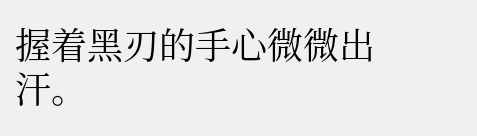握着黑刃的手心微微出汗。